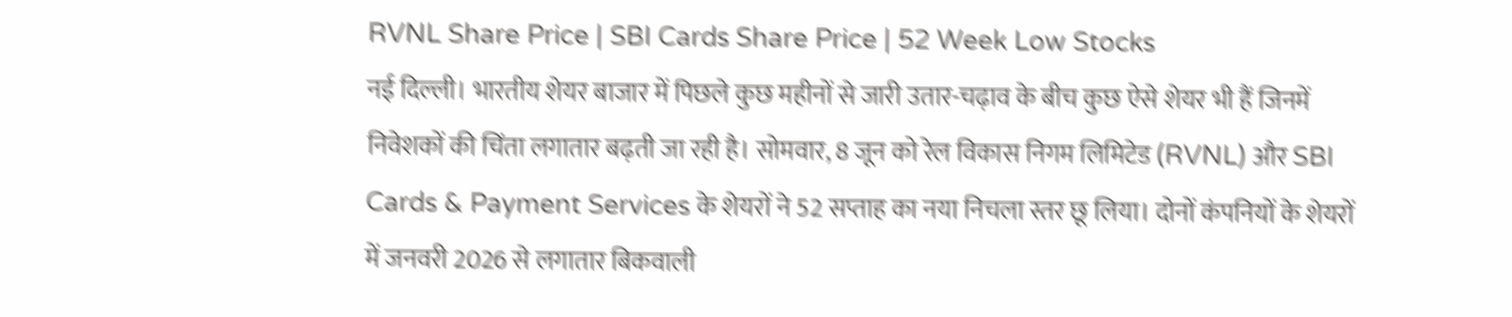RVNL Share Price | SBI Cards Share Price | 52 Week Low Stocks
नई दिल्ली। भारतीय शेयर बाजार में पिछले कुछ महीनों से जारी उतार-चढ़ाव के बीच कुछ ऐसे शेयर भी हैं जिनमें निवेशकों की चिंता लगातार बढ़ती जा रही है। सोमवार, 8 जून को रेल विकास निगम लिमिटेड (RVNL) और SBI Cards & Payment Services के शेयरों ने 52 सप्ताह का नया निचला स्तर छू लिया। दोनों कंपनियों के शेयरों में जनवरी 2026 से लगातार बिकवाली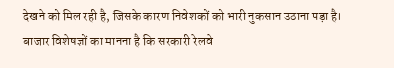देखने को मिल रही है, जिसके कारण निवेशकों को भारी नुकसान उठाना पड़ा है।
बाजार विशेषज्ञों का मानना है कि सरकारी रेलवे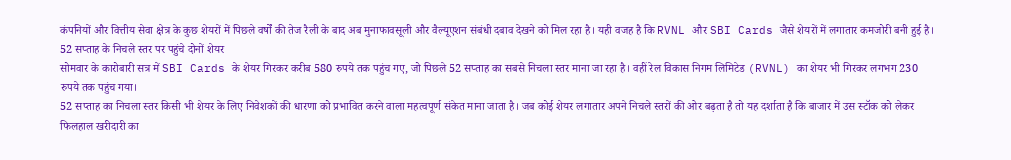कंपनियों और वित्तीय सेवा क्षेत्र के कुछ शेयरों में पिछले वर्षों की तेज रैली के बाद अब मुनाफावसूली और वैल्यूएशन संबंधी दबाव देखने को मिल रहा है। यही वजह है कि RVNL और SBI Cards जैसे शेयरों में लगातार कमजोरी बनी हुई है।
52 सप्ताह के निचले स्तर पर पहुंचे दोनों शेयर
सोमवार के कारोबारी सत्र में SBI Cards के शेयर गिरकर करीब 580 रुपये तक पहुंच गए, जो पिछले 52 सप्ताह का सबसे निचला स्तर माना जा रहा है। वहीं रेल विकास निगम लिमिटेड (RVNL) का शेयर भी गिरकर लगभग 230 रुपये तक पहुंच गया।
52 सप्ताह का निचला स्तर किसी भी शेयर के लिए निवेशकों की धारणा को प्रभावित करने वाला महत्वपूर्ण संकेत माना जाता है। जब कोई शेयर लगातार अपने निचले स्तरों की ओर बढ़ता है तो यह दर्शाता है कि बाजार में उस स्टॉक को लेकर फिलहाल खरीदारी का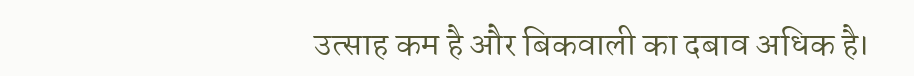उत्साह कम है और बिकवाली का दबाव अधिक है।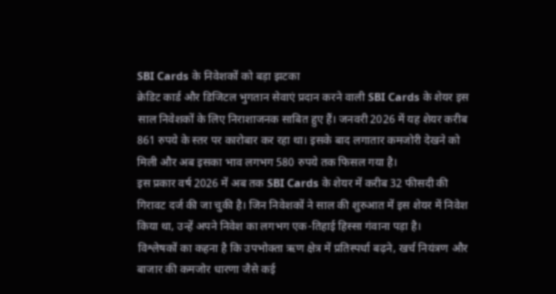SBI Cards के निवेशकों को बड़ा झटका
क्रेडिट कार्ड और डिजिटल भुगतान सेवाएं प्रदान करने वाली SBI Cards के शेयर इस साल निवेशकों के लिए निराशाजनक साबित हुए हैं। जनवरी 2026 में यह शेयर करीब 861 रुपये के स्तर पर कारोबार कर रहा था। इसके बाद लगातार कमजोरी देखने को मिली और अब इसका भाव लगभग 580 रुपये तक फिसल गया है।
इस प्रकार वर्ष 2026 में अब तक SBI Cards के शेयर में करीब 32 फीसदी की गिरावट दर्ज की जा चुकी है। जिन निवेशकों ने साल की शुरुआत में इस शेयर में निवेश किया था, उन्हें अपने निवेश का लगभग एक-तिहाई हिस्सा गंवाना पड़ा है।
विश्लेषकों का कहना है कि उपभोक्ता ऋण क्षेत्र में प्रतिस्पर्धा बढ़ने, खर्च नियंत्रण और बाजार की कमजोर धारणा जैसे कई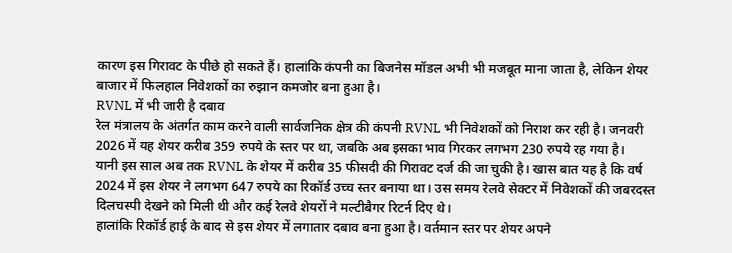कारण इस गिरावट के पीछे हो सकते हैं। हालांकि कंपनी का बिजनेस मॉडल अभी भी मजबूत माना जाता है, लेकिन शेयर बाजार में फिलहाल निवेशकों का रुझान कमजोर बना हुआ है।
RVNL में भी जारी है दबाव
रेल मंत्रालय के अंतर्गत काम करने वाली सार्वजनिक क्षेत्र की कंपनी RVNL भी निवेशकों को निराश कर रही है। जनवरी 2026 में यह शेयर करीब 359 रुपये के स्तर पर था, जबकि अब इसका भाव गिरकर लगभग 230 रुपये रह गया है।
यानी इस साल अब तक RVNL के शेयर में करीब 35 फीसदी की गिरावट दर्ज की जा चुकी है। खास बात यह है कि वर्ष 2024 में इस शेयर ने लगभग 647 रुपये का रिकॉर्ड उच्च स्तर बनाया था। उस समय रेलवे सेक्टर में निवेशकों की जबरदस्त दिलचस्पी देखने को मिली थी और कई रेलवे शेयरों ने मल्टीबैगर रिटर्न दिए थे।
हालांकि रिकॉर्ड हाई के बाद से इस शेयर में लगातार दबाव बना हुआ है। वर्तमान स्तर पर शेयर अपने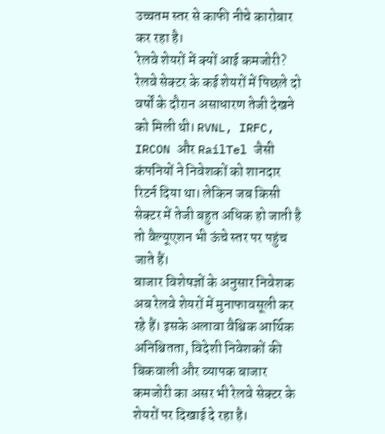उच्चतम स्तर से काफी नीचे कारोबार कर रहा है।
रेलवे शेयरों में क्यों आई कमजोरी?
रेलवे सेक्टर के कई शेयरों में पिछले दो वर्षों के दौरान असाधारण तेजी देखने को मिली थी। RVNL, IRFC, IRCON और RailTel जैसी कंपनियों ने निवेशकों को शानदार रिटर्न दिया था। लेकिन जब किसी सेक्टर में तेजी बहुत अधिक हो जाती है तो वैल्यूएशन भी ऊंचे स्तर पर पहुंच जाते हैं।
बाजार विशेषज्ञों के अनुसार निवेशक अब रेलवे शेयरों में मुनाफावसूली कर रहे हैं। इसके अलावा वैश्विक आर्थिक अनिश्चितता, विदेशी निवेशकों की बिकवाली और व्यापक बाजार कमजोरी का असर भी रेलवे सेक्टर के शेयरों पर दिखाई दे रहा है।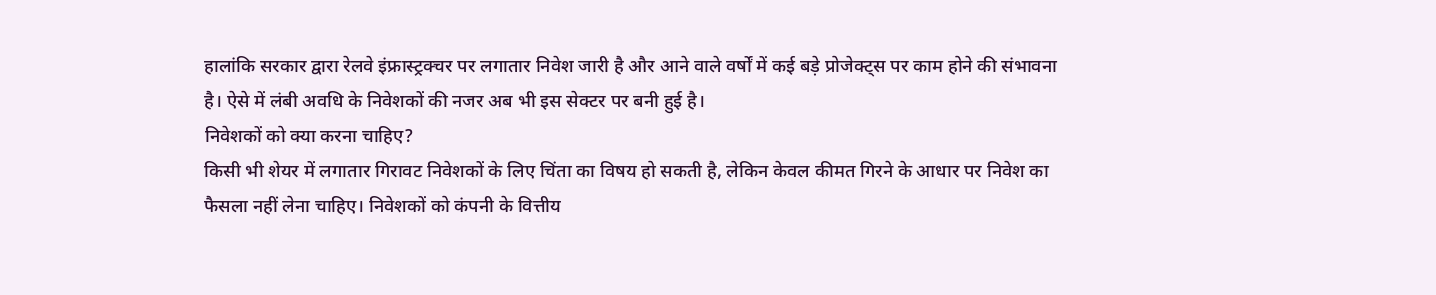हालांकि सरकार द्वारा रेलवे इंफ्रास्ट्रक्चर पर लगातार निवेश जारी है और आने वाले वर्षों में कई बड़े प्रोजेक्ट्स पर काम होने की संभावना है। ऐसे में लंबी अवधि के निवेशकों की नजर अब भी इस सेक्टर पर बनी हुई है।
निवेशकों को क्या करना चाहिए?
किसी भी शेयर में लगातार गिरावट निवेशकों के लिए चिंता का विषय हो सकती है, लेकिन केवल कीमत गिरने के आधार पर निवेश का फैसला नहीं लेना चाहिए। निवेशकों को कंपनी के वित्तीय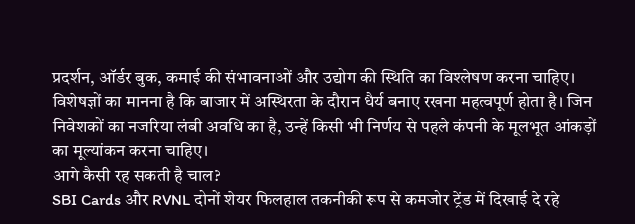प्रदर्शन, ऑर्डर बुक, कमाई की संभावनाओं और उद्योग की स्थिति का विश्लेषण करना चाहिए।
विशेषज्ञों का मानना है कि बाजार में अस्थिरता के दौरान धैर्य बनाए रखना महत्वपूर्ण होता है। जिन निवेशकों का नजरिया लंबी अवधि का है, उन्हें किसी भी निर्णय से पहले कंपनी के मूलभूत आंकड़ों का मूल्यांकन करना चाहिए।
आगे कैसी रह सकती है चाल?
SBI Cards और RVNL दोनों शेयर फिलहाल तकनीकी रूप से कमजोर ट्रेंड में दिखाई दे रहे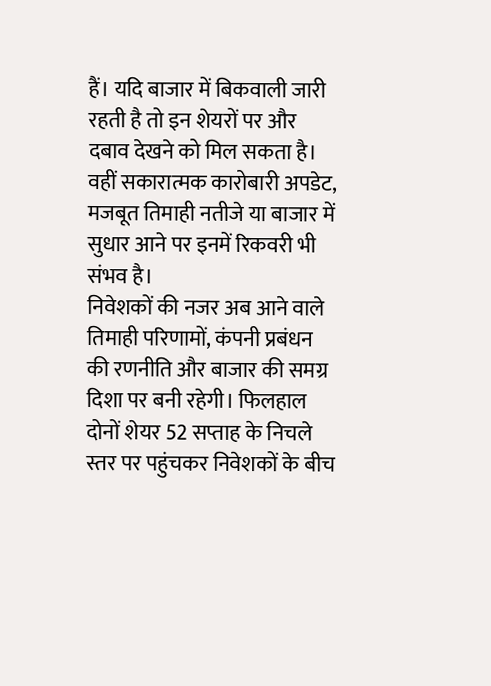हैं। यदि बाजार में बिकवाली जारी रहती है तो इन शेयरों पर और दबाव देखने को मिल सकता है। वहीं सकारात्मक कारोबारी अपडेट, मजबूत तिमाही नतीजे या बाजार में सुधार आने पर इनमें रिकवरी भी संभव है।
निवेशकों की नजर अब आने वाले तिमाही परिणामों, कंपनी प्रबंधन की रणनीति और बाजार की समग्र दिशा पर बनी रहेगी। फिलहाल दोनों शेयर 52 सप्ताह के निचले स्तर पर पहुंचकर निवेशकों के बीच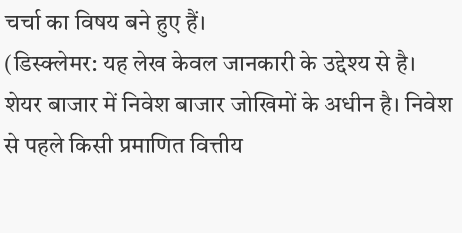चर्चा का विषय बने हुए हैं।
(डिस्क्लेमर: यह लेख केवल जानकारी के उद्देश्य से है। शेयर बाजार में निवेश बाजार जोखिमों के अधीन है। निवेश से पहले किसी प्रमाणित वित्तीय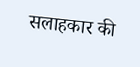सलाहकार की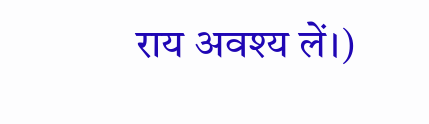राय अवश्य लें।)